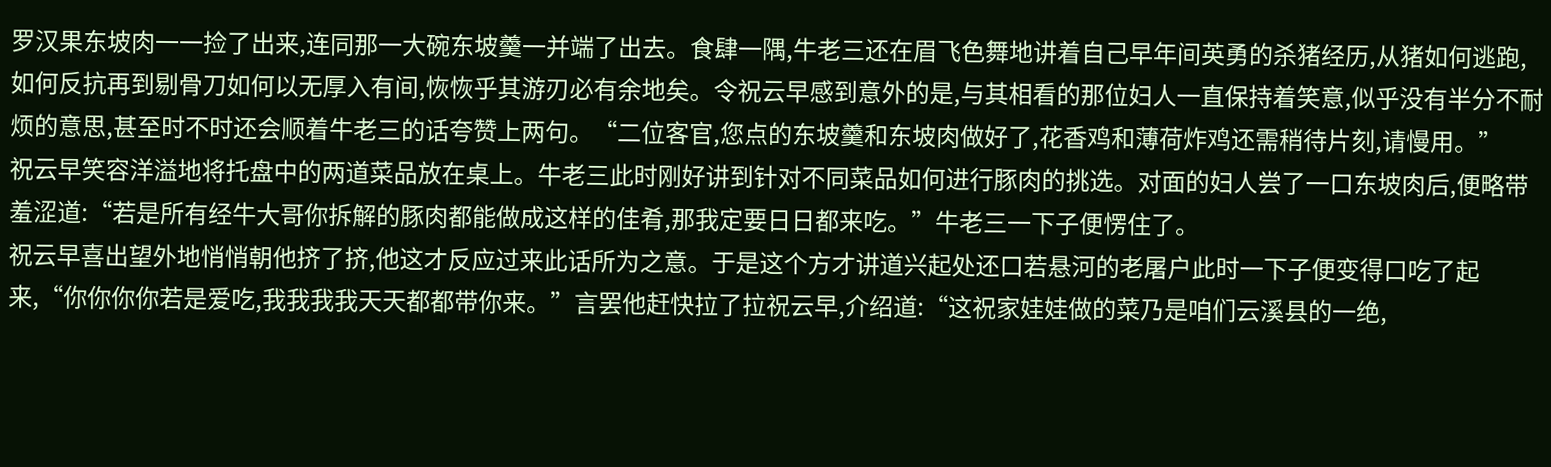罗汉果东坡肉一一捡了出来,连同那一大碗东坡羹一并端了出去。食肆一隅,牛老三还在眉飞色舞地讲着自己早年间英勇的杀猪经历,从猪如何逃跑,如何反抗再到剔骨刀如何以无厚入有间,恢恢乎其游刃必有余地矣。令祝云早感到意外的是,与其相看的那位妇人一直保持着笑意,似乎没有半分不耐烦的意思,甚至时不时还会顺着牛老三的话夸赞上两句。“二位客官,您点的东坡羹和东坡肉做好了,花香鸡和薄荷炸鸡还需稍待片刻,请慢用。”
祝云早笑容洋溢地将托盘中的两道菜品放在桌上。牛老三此时刚好讲到针对不同菜品如何进行豚肉的挑选。对面的妇人尝了一口东坡肉后,便略带羞涩道:“若是所有经牛大哥你拆解的豚肉都能做成这样的佳肴,那我定要日日都来吃。”牛老三一下子便愣住了。
祝云早喜出望外地悄悄朝他挤了挤,他这才反应过来此话所为之意。于是这个方才讲道兴起处还口若悬河的老屠户此时一下子便变得口吃了起来,“你你你你若是爱吃,我我我我天天都都带你来。”言罢他赶快拉了拉祝云早,介绍道:“这祝家娃娃做的菜乃是咱们云溪县的一绝,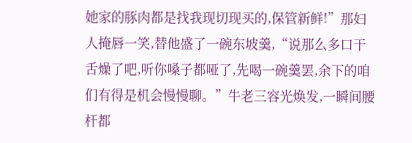她家的豚肉都是找我现切现买的,保管新鲜!”那妇人掩唇一笑,替他盛了一碗东坡羹,“说那么多口干舌燥了吧,听你嗓子都哑了,先喝一碗羹罢,余下的咱们有得是机会慢慢聊。”牛老三容光焕发,一瞬间腰杆都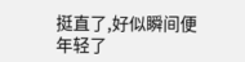挺直了,好似瞬间便年轻了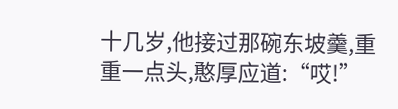十几岁,他接过那碗东坡羹,重重一点头,憨厚应道:“哎!”